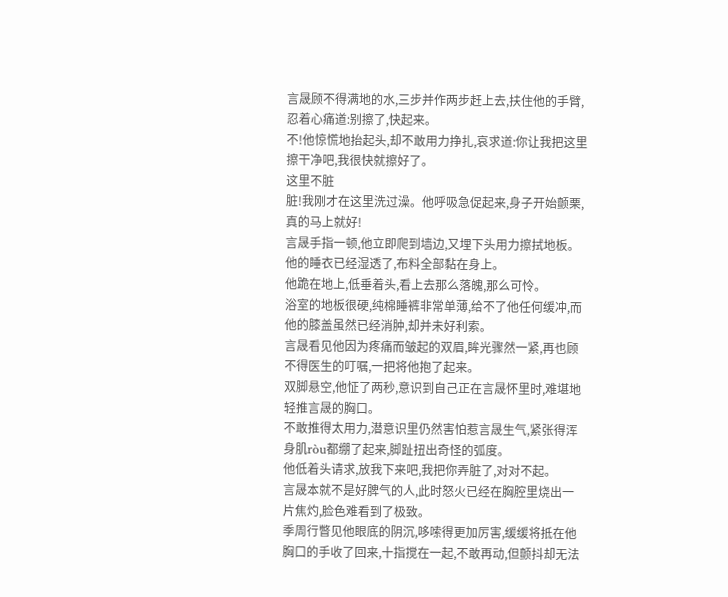言晟顾不得满地的水,三步并作两步赶上去,扶住他的手臂,忍着心痛道:别擦了,快起来。
不!他惊慌地抬起头,却不敢用力挣扎,哀求道:你让我把这里擦干净吧,我很快就擦好了。
这里不脏
脏!我刚才在这里洗过澡。他呼吸急促起来,身子开始颤栗,真的马上就好!
言晟手指一顿,他立即爬到墙边,又埋下头用力擦拭地板。
他的睡衣已经湿透了,布料全部黏在身上。
他跪在地上,低垂着头,看上去那么落魄,那么可怜。
浴室的地板很硬,纯棉睡裤非常单薄,给不了他任何缓冲,而他的膝盖虽然已经消肿,却并未好利索。
言晟看见他因为疼痛而皱起的双眉,眸光骤然一紧,再也顾不得医生的叮嘱,一把将他抱了起来。
双脚悬空,他怔了两秒,意识到自己正在言晟怀里时,难堪地轻推言晟的胸口。
不敢推得太用力,潜意识里仍然害怕惹言晟生气,紧张得浑身肌ròu都绷了起来,脚趾扭出奇怪的弧度。
他低着头请求,放我下来吧,我把你弄脏了,对对不起。
言晟本就不是好脾气的人,此时怒火已经在胸腔里烧出一片焦灼,脸色难看到了极致。
季周行瞥见他眼底的阴沉,哆嗦得更加厉害,缓缓将抵在他胸口的手收了回来,十指搅在一起,不敢再动,但颤抖却无法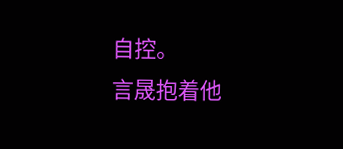自控。
言晟抱着他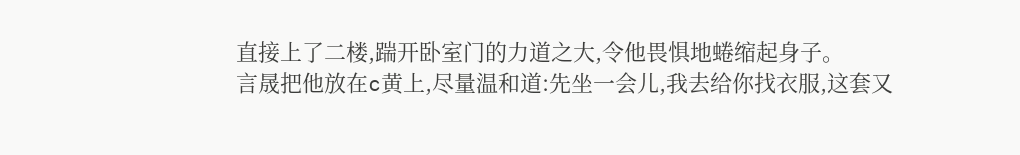直接上了二楼,踹开卧室门的力道之大,令他畏惧地蜷缩起身子。
言晟把他放在c黄上,尽量温和道:先坐一会儿,我去给你找衣服,这套又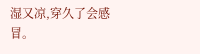湿又凉,穿久了会感冒。